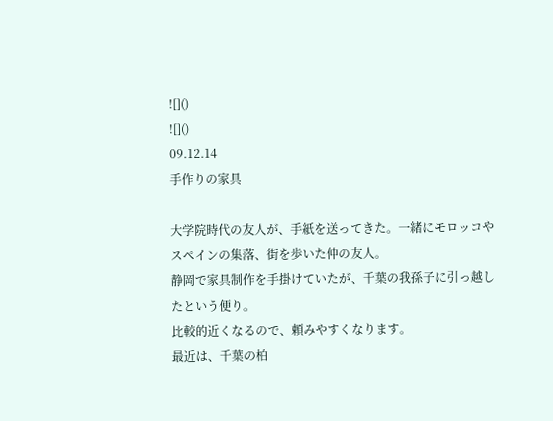![]()
![]()
09.12.14
手作りの家具

大学院時代の友人が、手紙を送ってきた。一緒にモロッコやスペインの集落、街を歩いた仲の友人。
静岡で家具制作を手掛けていたが、千葉の我孫子に引っ越したという便り。
比較的近くなるので、頼みやすくなります。
最近は、千葉の柏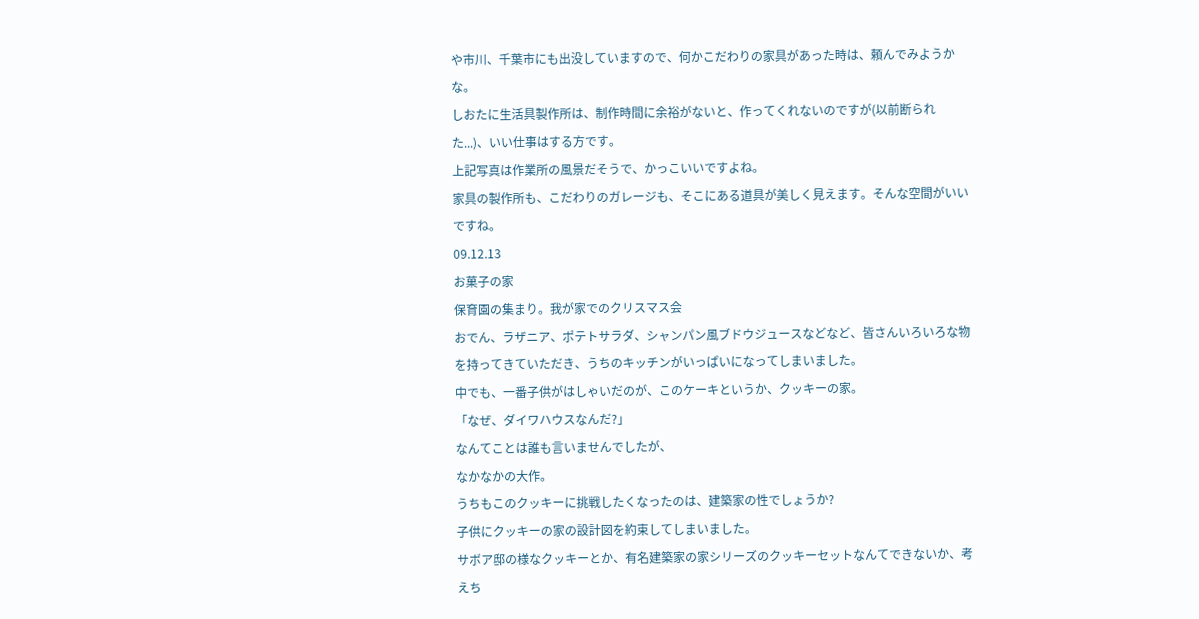や市川、千葉市にも出没していますので、何かこだわりの家具があった時は、頼んでみようかな。
しおたに生活具製作所は、制作時間に余裕がないと、作ってくれないのですが(以前断られた...)、いい仕事はする方です。
上記写真は作業所の風景だそうで、かっこいいですよね。
家具の製作所も、こだわりのガレージも、そこにある道具が美しく見えます。そんな空間がいいですね。
09.12.13
お菓子の家
保育園の集まり。我が家でのクリスマス会
おでん、ラザニア、ポテトサラダ、シャンパン風ブドウジュースなどなど、皆さんいろいろな物を持ってきていただき、うちのキッチンがいっぱいになってしまいました。
中でも、一番子供がはしゃいだのが、このケーキというか、クッキーの家。
「なぜ、ダイワハウスなんだ?」
なんてことは誰も言いませんでしたが、
なかなかの大作。
うちもこのクッキーに挑戦したくなったのは、建築家の性でしょうか?
子供にクッキーの家の設計図を約束してしまいました。
サボア邸の様なクッキーとか、有名建築家の家シリーズのクッキーセットなんてできないか、考えち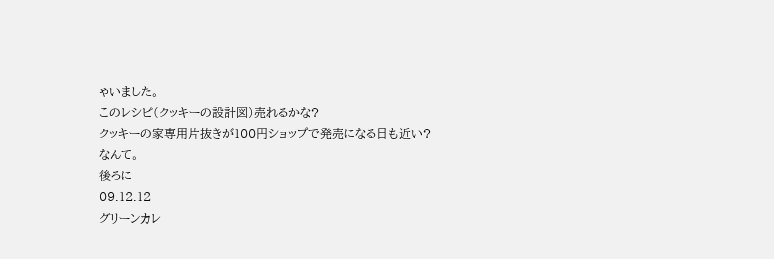ゃいました。
このレシピ(クッキーの設計図)売れるかな?
クッキーの家専用片抜きが100円ショップで発売になる日も近い?
なんて。
後ろに
09.12.12
グリーンカレ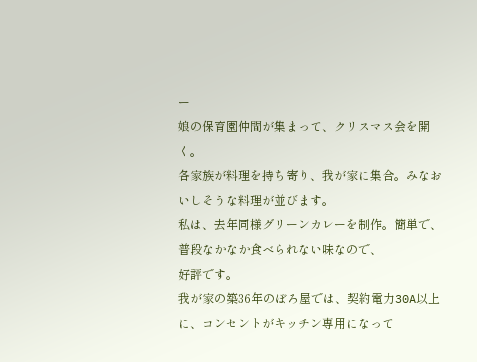ー
娘の保育園仲間が集まって、クリスマス会を開く。
各家族が料理を持ち寄り、我が家に集合。みなおいしそうな料理が並びます。
私は、去年同様グリーンカレーを制作。簡単で、普段なかなか食べられない味なので、
好評です。
我が家の築36年のぼろ屋では、契約電力30A以上に、コンセントがキッチン専用になって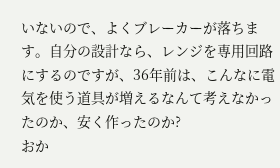いないので、よくブレーカーが落ちます。自分の設計なら、レンジを専用回路にするのですが、36年前は、こんなに電気を使う道具が増えるなんて考えなかったのか、安く作ったのか?
おか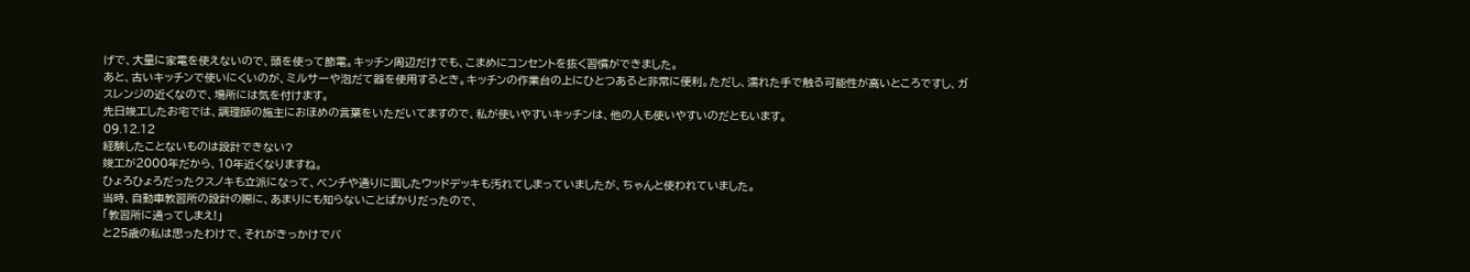げで、大量に家電を使えないので、頭を使って節電。キッチン周辺だけでも、こまめにコンセントを抜く習慣ができました。
あと、古いキッチンで使いにくいのが、ミルサーや泡だて器を使用するとき。キッチンの作業台の上にひとつあると非常に便利。ただし、濡れた手で触る可能性が高いところですし、ガスレンジの近くなので、場所には気を付けます。
先日竣工したお宅では、調理師の施主におほめの言葉をいただいてますので、私が使いやすいキッチンは、他の人も使いやすいのだともいます。
09.12.12
経験したことないものは設計できない?
竣工が2000年だから、10年近くなりますね。
ひょろひょろだったクスノキも立派になって、ベンチや通りに面したウッドデッキも汚れてしまっていましたが、ちゃんと使われていました。
当時、自動車教習所の設計の際に、あまりにも知らないことばかりだったので、
「教習所に通ってしまえ!」
と25歳の私は思ったわけで、それがきっかけでバ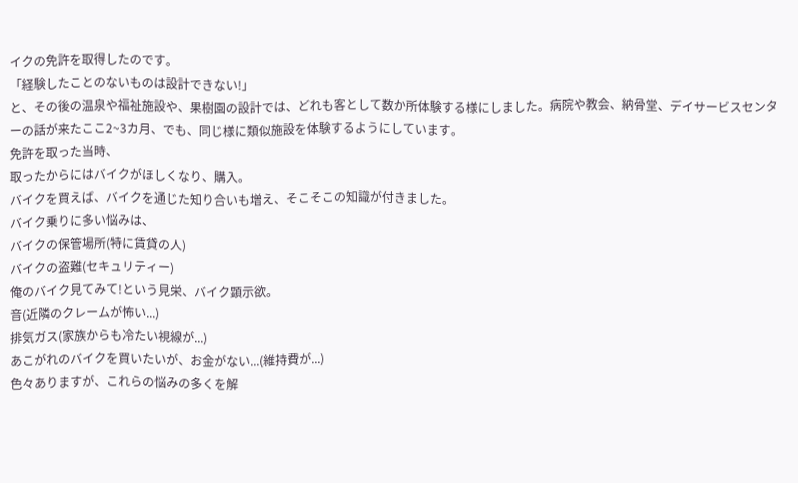イクの免許を取得したのです。
「経験したことのないものは設計できない!」
と、その後の温泉や福祉施設や、果樹園の設計では、どれも客として数か所体験する様にしました。病院や教会、納骨堂、デイサービスセンターの話が来たここ2~3カ月、でも、同じ様に類似施設を体験するようにしています。
免許を取った当時、
取ったからにはバイクがほしくなり、購入。
バイクを買えば、バイクを通じた知り合いも増え、そこそこの知識が付きました。
バイク乗りに多い悩みは、
バイクの保管場所(特に賃貸の人)
バイクの盗難(セキュリティー)
俺のバイク見てみて!という見栄、バイク顕示欲。
音(近隣のクレームが怖い...)
排気ガス(家族からも冷たい視線が...)
あこがれのバイクを買いたいが、お金がない...(維持費が...)
色々ありますが、これらの悩みの多くを解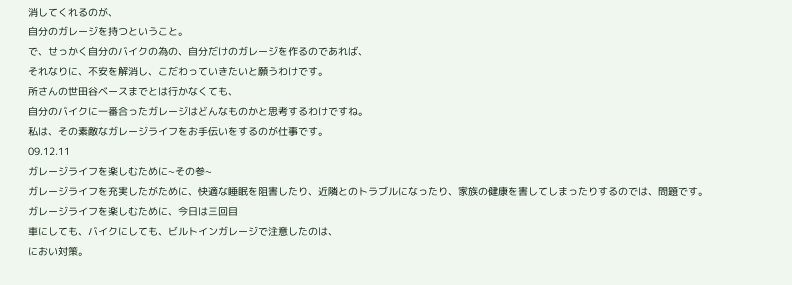消してくれるのが、
自分のガレージを持つということ。
で、せっかく自分のバイクの為の、自分だけのガレージを作るのであれば、
それなりに、不安を解消し、こだわっていきたいと願うわけです。
所さんの世田谷ベースまでとは行かなくても、
自分のバイクに一番合ったガレージはどんなものかと思考するわけですね。
私は、その素敵なガレージライフをお手伝いをするのが仕事です。
09.12.11
ガレージライフを楽しむために~その参~
ガレージライフを充実したがために、快適な睡眠を阻害したり、近隣とのトラブルになったり、家族の健康を害してしまったりするのでは、問題です。
ガレージライフを楽しむために、今日は三回目
車にしても、バイクにしても、ビルトインガレージで注意したのは、
におい対策。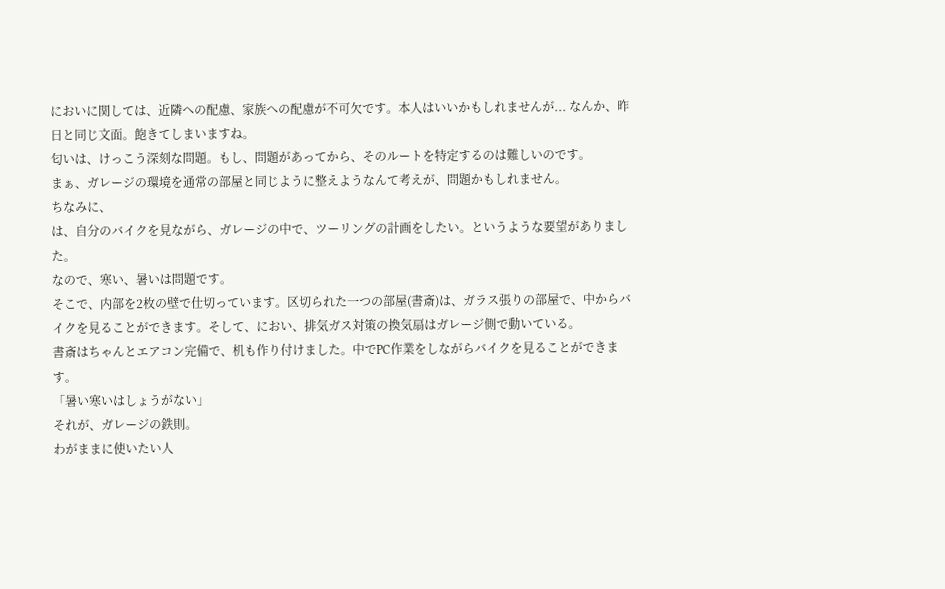においに関しては、近隣への配慮、家族への配慮が不可欠です。本人はいいかもしれませんが... なんか、昨日と同じ文面。飽きてしまいますね。
匂いは、けっこう深刻な問題。もし、問題があってから、そのルートを特定するのは難しいのです。
まぁ、ガレージの環境を通常の部屋と同じように整えようなんて考えが、問題かもしれません。
ちなみに、
は、自分のバイクを見ながら、ガレージの中で、ツーリングの計画をしたい。というような要望がありました。
なので、寒い、暑いは問題です。
そこで、内部を2枚の壁で仕切っています。区切られた一つの部屋(書斎)は、ガラス張りの部屋で、中からバイクを見ることができます。そして、におい、排気ガス対策の換気扇はガレージ側で動いている。
書斎はちゃんとエアコン完備で、机も作り付けました。中でPC作業をしながらバイクを見ることができます。
「暑い寒いはしょうがない」
それが、ガレージの鉄則。
わがままに使いたい人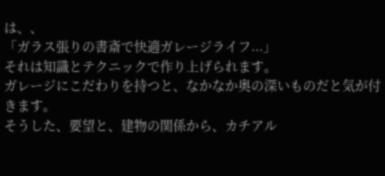は、、
「ガラス張りの書斎で快適ガレージライフ...」
それは知識とテクニックで作り上げられます。
ガレージにこだわりを持つと、なかなか奥の深いものだと気が付きます。
そうした、要望と、建物の関係から、カチアル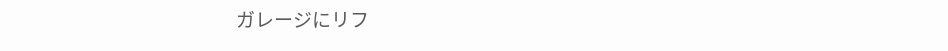ガレージにリフ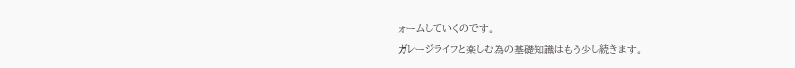ォームしていくのです。
ガレージライフと楽しむ為の基礎知識はもう少し続きます。